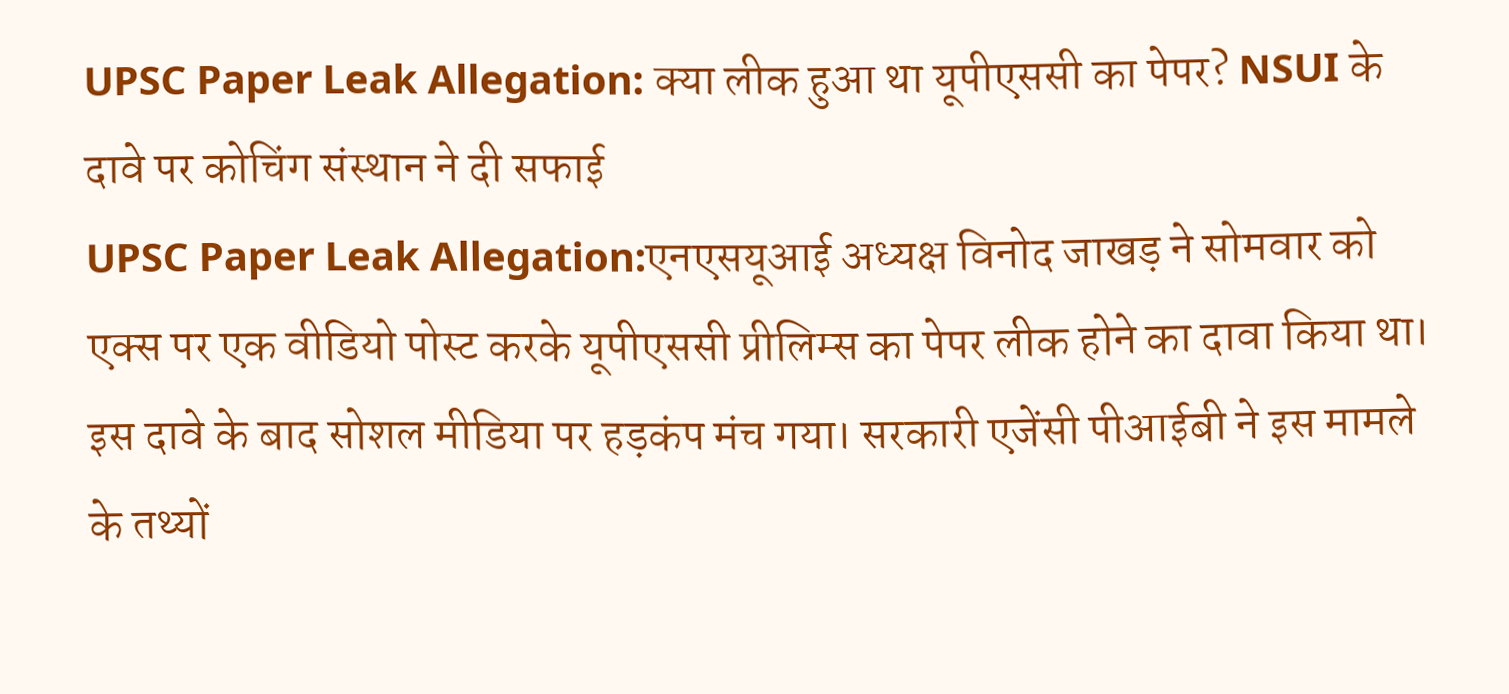UPSC Paper Leak Allegation: क्या लीक हुआ था यूपीएससी का पेपर? NSUI के दावे पर कोचिंग संस्थान ने दी सफाई
UPSC Paper Leak Allegation:एनएसयूआई अध्यक्ष विनोद जाखड़ ने सोमवार को एक्स पर एक वीडियो पोस्ट करके यूपीएससी प्रीलिम्स का पेपर लीक होने का दावा किया था। इस दावे के बाद सोशल मीडिया पर हड़कंप मंच गया। सरकारी एजेंसी पीआईबी ने इस मामले के तथ्यों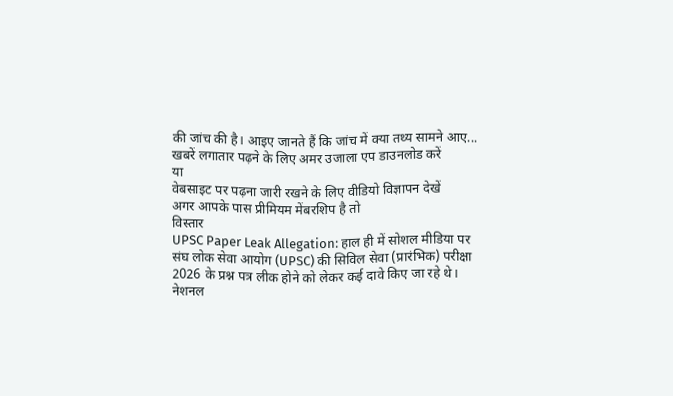की जांच की है। आइए जानते हैं कि जांच में क्या तथ्य सामने आए...
खबरें लगातार पढ़ने के लिए अमर उजाला एप डाउनलोड करें
या
वेबसाइट पर पढ़ना जारी रखने के लिए वीडियो विज्ञापन देखें
अगर आपके पास प्रीमियम मेंबरशिप है तो
विस्तार
UPSC Paper Leak Allegation: हाल ही में सोशल मीडिया पर संघ लोक सेवा आयोग (UPSC) की सिविल सेवा (प्रारंभिक) परीक्षा 2026 के प्रश्न पत्र लीक होने को लेकर कई दावे किए जा रहे थे। नेशनल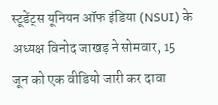स्टूडेंट्स यूनियन ऑफ इंडिया (NSUI) के अध्यक्ष विनोद जाखड़ ने सोमवार, 15 जून को एक वीडियो जारी कर दावा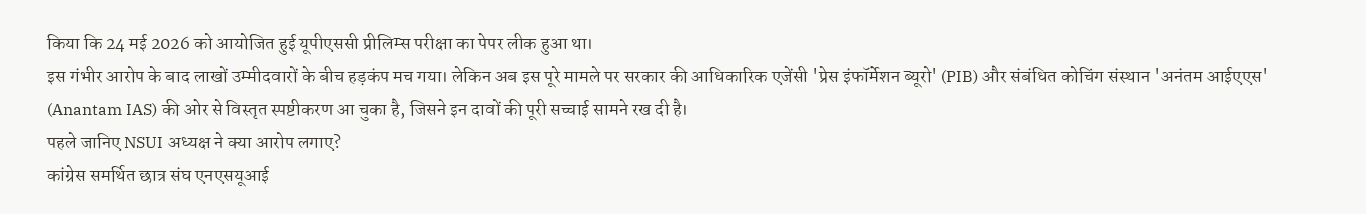किया कि 24 मई 2026 को आयोजित हुई यूपीएससी प्रीलिम्स परीक्षा का पेपर लीक हुआ था।
इस गंभीर आरोप के बाद लाखों उम्मीदवारों के बीच हड़कंप मच गया। लेकिन अब इस पूरे मामले पर सरकार की आधिकारिक एजेंसी 'प्रेस इंफॉर्मेशन ब्यूरो' (PIB) और संबंधित कोचिंग संस्थान 'अनंतम आईएएस' (Anantam IAS) की ओर से विस्तृत स्पष्टीकरण आ चुका है, जिसने इन दावों की पूरी सच्चाई सामने रख दी है।
पहले जानिए NSUI अध्यक्ष ने क्या आरोप लगाए?
कांग्रेस समर्थित छात्र संघ एनएसयूआई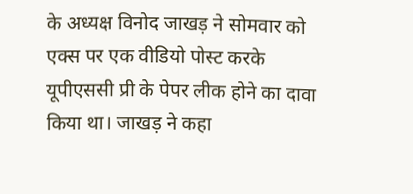के अध्यक्ष विनोद जाखड़ ने सोमवार को एक्स पर एक वीडियो पोस्ट करके यूपीएससी प्री के पेपर लीक होने का दावा किया था। जाखड़ ने कहा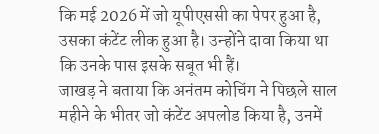कि मई 2026 में जो यूपीएससी का पेपर हुआ है, उसका कंटेंट लीक हुआ है। उन्होंने दावा किया था कि उनके पास इसके सबूत भी हैं।
जाखड़ ने बताया कि अनंतम कोचिंग ने पिछले साल महीने के भीतर जो कंटेंट अपलोड किया है, उनमें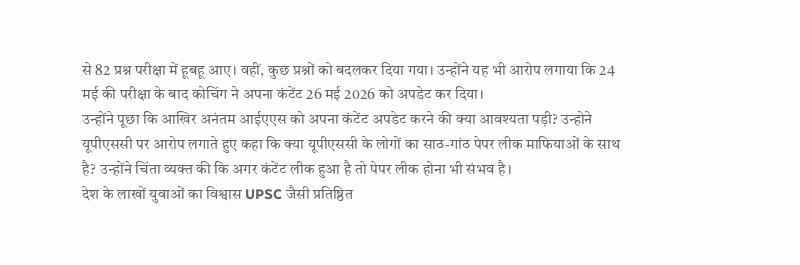से 82 प्रश्न परीक्षा में हूबहू आए। वहीं, कुछ प्रश्नों को बदलकर दिया गया। उन्होंने यह भी आरोप लगाया कि 24 मई की परीक्षा के बाद कोचिंग ने अपना कंटेंट 26 मई 2026 को अपडेट कर दिया।
उन्होंने पूछा कि आखिर अनंतम आईएएस को अपना कंटेंट अपडेट करने की क्या आवश्यता पड़ी? उन्होने यूपीएससी पर आरोप लगाते हुए कहा कि क्या यूपीएससी के लोगों का साठ-गांठ पेपर लीक माफियाओं के साथ है? उन्होंने चिंता व्यक्त की कि अगर कंटेंट लीक हुआ है तो पेपर लीक होना भी संभव है।
देश के लाखों युवाओं का विश्वास UPSC जैसी प्रतिष्ठित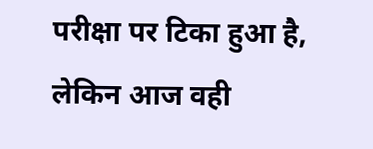परीक्षा पर टिका हुआ है, लेकिन आज वही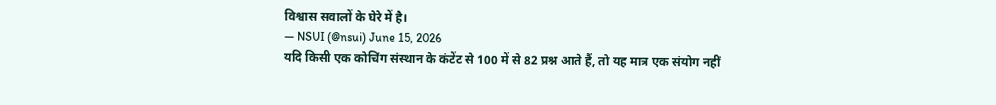विश्वास सवालों के घेरे में है।
— NSUI (@nsui) June 15, 2026
यदि किसी एक कोचिंग संस्थान के कंटेंट से 100 में से 82 प्रश्न आते हैं, तो यह मात्र एक संयोग नहीं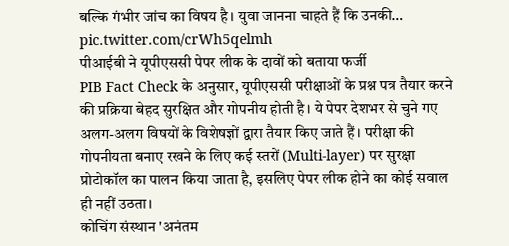बल्कि गंभीर जांच का विषय है। युवा जानना चाहते हैं कि उनकी… pic.twitter.com/crWh5qelmh
पीआईबी ने यूपीएससी पेपर लीक के दावों को बताया फर्जी
PIB Fact Check के अनुसार, यूपीएससी परीक्षाओं के प्रश्न पत्र तैयार करने की प्रक्रिया बेहद सुरक्षित और गोपनीय होती है। ये पेपर देशभर से चुने गए अलग-अलग विषयों के विशेषज्ञों द्वारा तैयार किए जाते हैं। परीक्षा की गोपनीयता बनाए रखने के लिए कई स्तरों (Multi-layer) पर सुरक्षा प्रोटोकॉल का पालन किया जाता है, इसलिए पेपर लीक होने का कोई सवाल ही नहीं उठता।
कोचिंग संस्थान 'अनंतम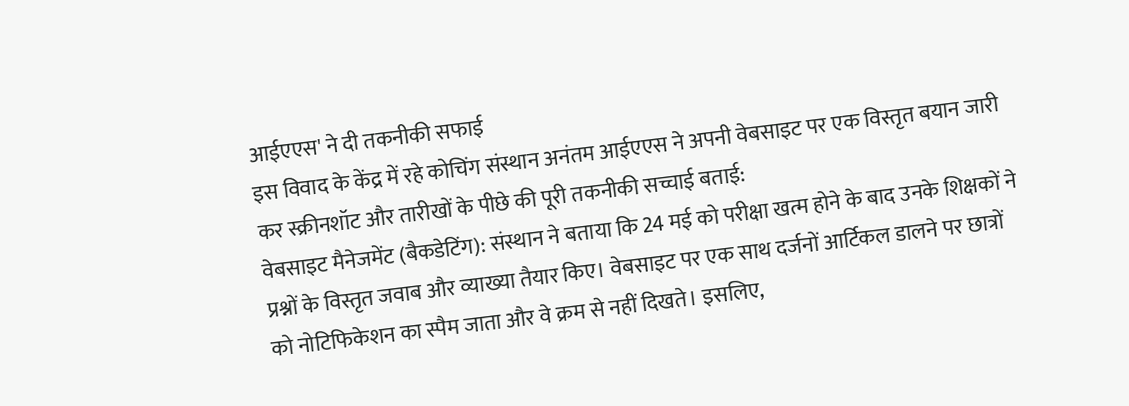आईएएस' ने दी तकनीकी सफाई
इस विवाद के केंद्र में रहे कोचिंग संस्थान अनंतम आईएएस ने अपनी वेबसाइट पर एक विस्तृत बयान जारी कर स्क्रीनशॉट और तारीखों के पीछे की पूरी तकनीकी सच्चाई बताई:
वेबसाइट मैनेजमेंट (बैकडेटिंग): संस्थान ने बताया कि 24 मई को परीक्षा खत्म होने के बाद उनके शिक्षकों ने प्रश्नों के विस्तृत जवाब और व्याख्या तैयार किए। वेबसाइट पर एक साथ दर्जनों आर्टिकल डालने पर छात्रों को नोटिफिकेशन का स्पैम जाता और वे क्रम से नहीं दिखते। इसलिए,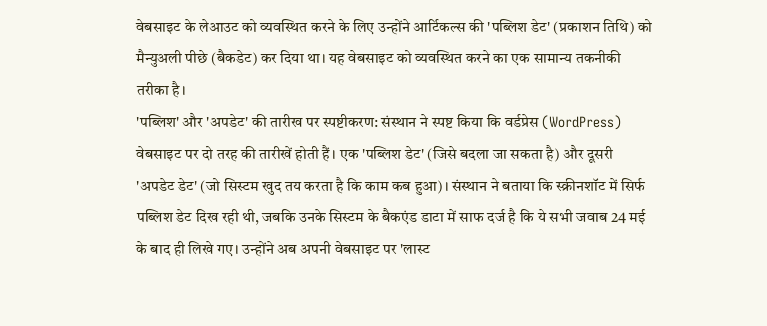वेबसाइट के लेआउट को व्यवस्थित करने के लिए उन्होंने आर्टिकल्स की 'पब्लिश डेट' (प्रकाशन तिथि) को मैन्युअली पीछे (बैकडेट) कर दिया था। यह वेबसाइट को व्यवस्थित करने का एक सामान्य तकनीकी तरीका है।
'पब्लिश' और 'अपडेट' की तारीख पर स्पष्टीकरण: संस्थान ने स्पष्ट किया कि वर्डप्रेस (WordPress) वेबसाइट पर दो तरह की तारीखें होती हैं। एक 'पब्लिश डेट' (जिसे बदला जा सकता है) और दूसरी 'अपडेट डेट' (जो सिस्टम खुद तय करता है कि काम कब हुआ)। संस्थान ने बताया कि स्क्रीनशॉट में सिर्फ पब्लिश डेट दिख रही थी, जबकि उनके सिस्टम के बैकएंड डाटा में साफ दर्ज है कि ये सभी जवाब 24 मई के बाद ही लिखे गए। उन्होंने अब अपनी वेबसाइट पर 'लास्ट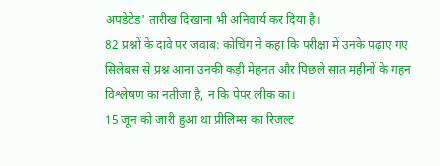अपडेटेड' तारीख दिखाना भी अनिवार्य कर दिया है।
82 प्रश्नों के दावे पर जवाब: कोचिंग ने कहा कि परीक्षा में उनके पढ़ाए गए सिलेबस से प्रश्न आना उनकी कड़ी मेहनत और पिछले सात महीनों के गहन विश्लेषण का नतीजा है, न कि पेपर लीक का।
15 जून को जारी हुआ था प्रीलिम्स का रिजल्ट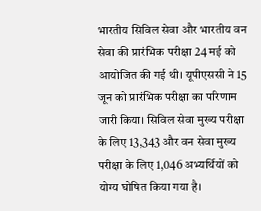भारतीय सिविल सेवा और भारतीय वन सेवा की प्रारंभिक परीक्षा 24 मई को आयोजित की गई थी। यूपीएससी ने 15 जून को प्रारंभिक परीक्षा का परिणाम जारी किया। सिविल सेवा मुख्य परीक्षा के लिए 13,343 और वन सेवा मुख्य परीक्षा के लिए 1,046 अभ्यर्थियों को योग्य घोषित किया गया है।